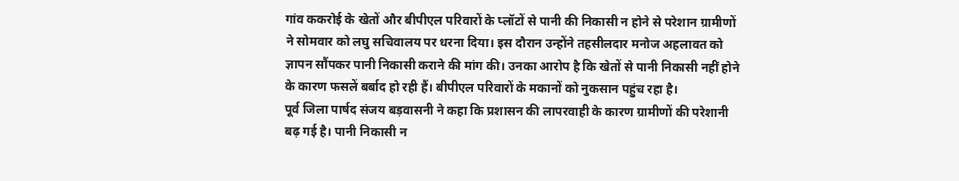गांव ककरोई के खेतों और बीपीएल परिवारों के प्लॉटों से पानी की निकासी न होने से परेशान ग्रामीणों ने सोमवार को लघु सचिवालय पर धरना दिया। इस दौरान उन्होंने तहसीलदार मनोज अहलावत को ज्ञापन सौंपकर पानी निकासी कराने की मांग की। उनका आरोप है कि खेतों से पानी निकासी नहीं होने के कारण फसलें बर्बाद हो रही हैं। बीपीएल परिवारों के मकानों को नुकसान पहुंच रहा है।
पूर्व जिला पार्षद संजय बड़वासनी ने कहा कि प्रशासन की लापरवाही के कारण ग्रामीणों की परेशानी बढ़ गई है। पानी निकासी न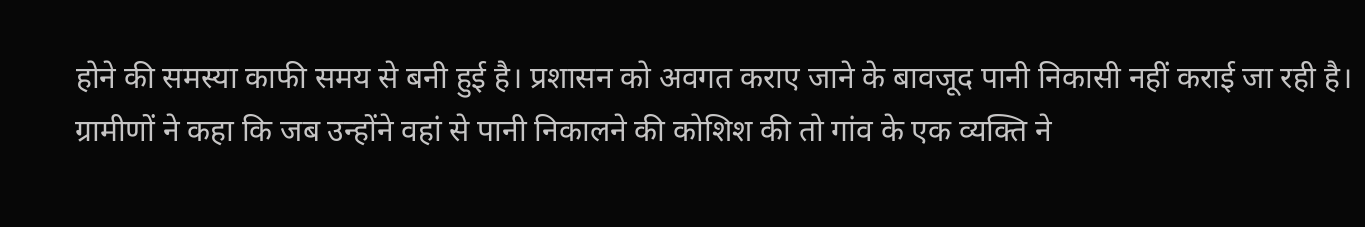होने की समस्या काफी समय से बनी हुई है। प्रशासन को अवगत कराए जाने के बावजूद पानी निकासी नहीं कराई जा रही है। ग्रामीणों ने कहा कि जब उन्होंने वहां से पानी निकालने की कोशिश की तो गांव के एक व्यक्ति ने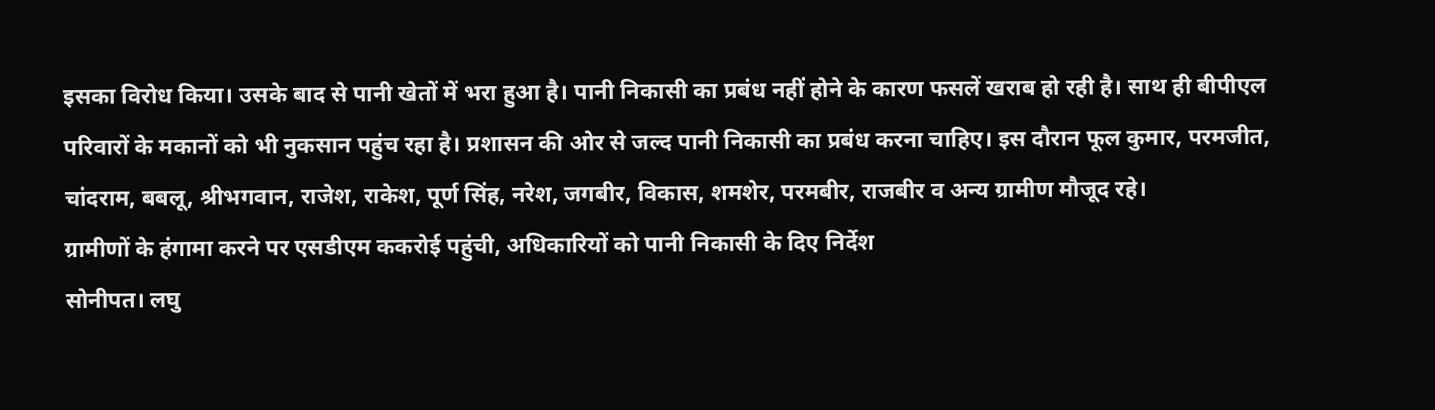इसका विरोध किया। उसके बाद से पानी खेतों में भरा हुआ है। पानी निकासी का प्रबंध नहीं होने के कारण फसलें खराब हो रही है। साथ ही बीपीएल परिवारों के मकानों को भी नुकसान पहुंच रहा है। प्रशासन की ओर से जल्द पानी निकासी का प्रबंध करना चाहिए। इस दौरान फूल कुमार, परमजीत, चांदराम, बबलू, श्रीभगवान, राजेश, राकेश, पूर्ण सिंह, नरेश, जगबीर, विकास, शमशेर, परमबीर, राजबीर व अन्य ग्रामीण मौजूद रहे।
ग्रामीणों के हंगामा करने पर एसडीएम ककरोई पहुंची, अधिकारियों को पानी निकासी के दिए निर्देश
सोनीपत। लघु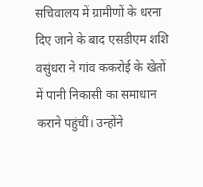सचिवालय में ग्रामीणों के धरना दिए जाने के बाद एसडीएम शशि वसुंधरा ने गांव ककरोई के खेतों में पानी निकासी का समाधान कराने पहुंचीं। उन्होंने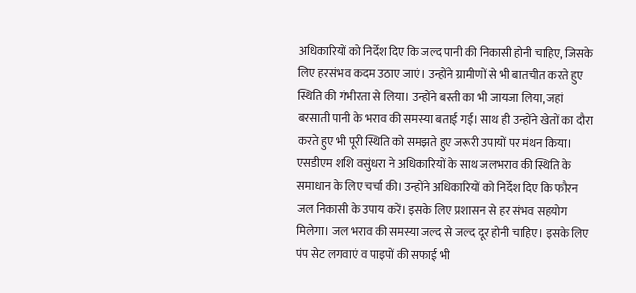अधिकारियों को निर्देश दिए कि जल्द पानी की निकासी होनी चाहिए, जिसके लिए हरसंभव कदम उठाए जाएं। उन्होंने ग्रामीणों से भी बातचीत करते हुए स्थिति की गंभीरता से लिया। उन्होंने बस्ती का भी जायजा लिया, जहां बरसाती पानी के भराव की समस्या बताई गई। साथ ही उन्होंने खेतों का दौरा करते हुए भी पूरी स्थिति को समझते हुए जरूरी उपायों पर मंथन किया।
एसडीएम शशि वसुंधरा ने अधिकारियों के साथ जलभराव की स्थिति के समाधान के लिए चर्चा की। उन्होंने अधिकारियों को निर्देश दिए कि फौरन जल निकासी के उपाय करें। इसके लिए प्रशासन से हर संभव सहयोग मिलेगा। जल भराव की समस्या जल्द से जल्द दूर होनी चाहिए। इसके लिए पंप सेट लगवाएं व पाइपों की सफाई भी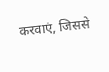करवाएं, जिससे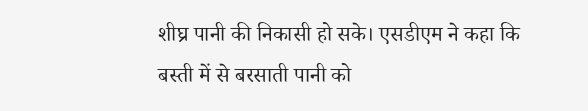शीघ्र पानी की निकासी हो सके। एसडीएम ने कहा कि बस्ती में से बरसाती पानी को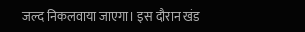जल्द निकलवाया जाएगा। इस दौरान खंड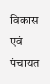विकास एवं पंचायत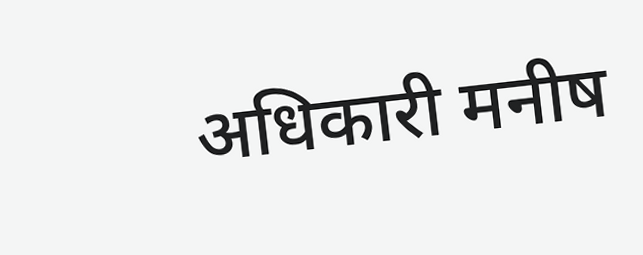अधिकारी मनीष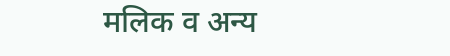मलिक व अन्य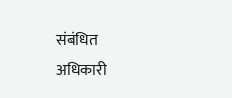संबंधित अधिकारी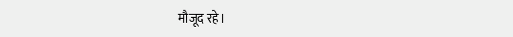मौजूद रहे।